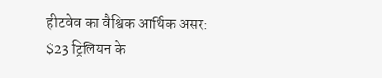हीटवेव का वैश्विक आर्थिक असर: $23 ट्रिलियन के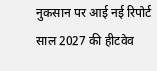नुकसान पर आई नई रिपोर्ट
साल 2027 की हीटवेव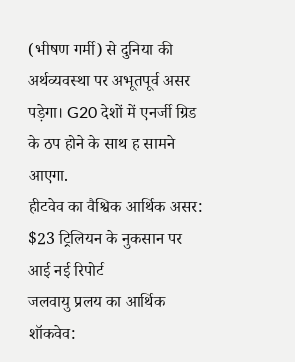(भीषण गर्मी) से दुनिया की अर्थव्यवस्था पर अभूतपूर्व असर पड़ेगा। G20 देशों में एनर्जी ग्रिड के ठप होने के साथ ह सामने आएगा.
हीटवेव का वैश्विक आर्थिक असर: $23 ट्रिलियन के नुकसान पर आई नई रिपोर्ट
जलवायु प्रलय का आर्थिक शॉकवेव: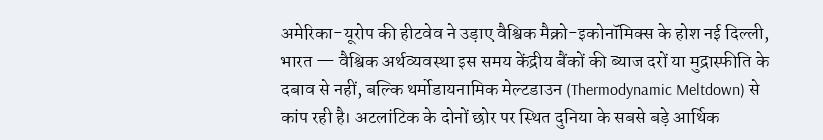अमेरिका-यूरोप की हीटवेव ने उड़ाए वैश्विक मैक्रो-इकोनॉमिक्स के होश नई दिल्ली, भारत — वैश्विक अर्थव्यवस्था इस समय केंद्रीय बैंकों की ब्याज दरों या मुद्रास्फीति के दबाव से नहीं, बल्कि थर्मोडायनामिक मेल्टडाउन (Thermodynamic Meltdown) से कांप रही है। अटलांटिक के दोनों छोर पर स्थित दुनिया के सबसे बड़े आर्थिक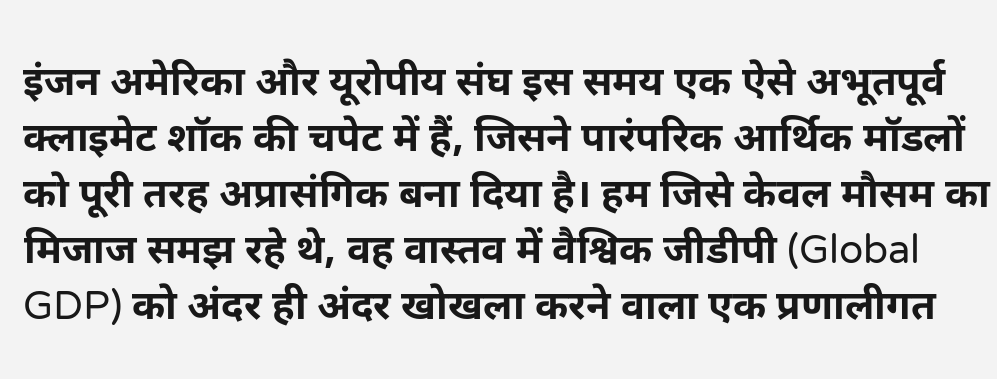इंजन अमेरिका और यूरोपीय संघ इस समय एक ऐसे अभूतपूर्व क्लाइमेट शॉक की चपेट में हैं, जिसने पारंपरिक आर्थिक मॉडलों को पूरी तरह अप्रासंगिक बना दिया है। हम जिसे केवल मौसम का मिजाज समझ रहे थे, वह वास्तव में वैश्विक जीडीपी (Global GDP) को अंदर ही अंदर खोखला करने वाला एक प्रणालीगत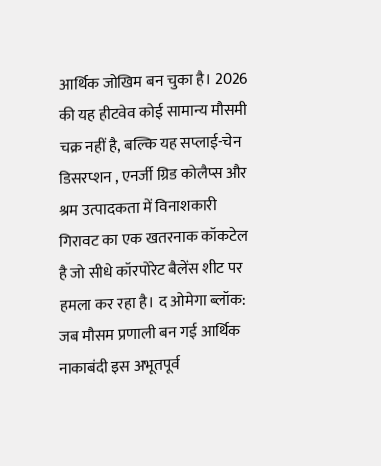आर्थिक जोखिम बन चुका है। 2026 की यह हीटवेव कोई सामान्य मौसमी चक्र नहीं है, बल्कि यह सप्लाई-चेन डिसरप्शन , एनर्जी ग्रिड कोलैप्स और श्रम उत्पादकता में विनाशकारी गिरावट का एक खतरनाक कॉकटेल है जो सीधे कॉरपोरेट बैलेंस शीट पर हमला कर रहा है। द ओमेगा ब्लॉक: जब मौसम प्रणाली बन गई आर्थिक नाकाबंदी इस अभूतपूर्व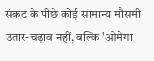संकट के पीछे कोई सामान्य मौसमी उतार-चढ़ाव नहीं, बल्कि 'ओमेगा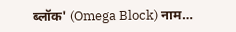ब्लॉक' (Omega Block) नाम…